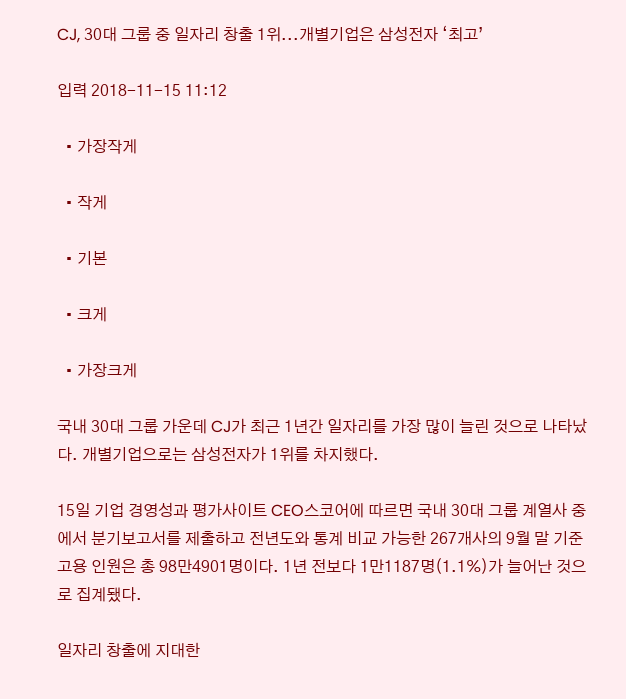CJ, 30대 그룹 중 일자리 창출 1위...개별기업은 삼성전자 ‘최고’

입력 2018-11-15 11:12

  • 가장작게

  • 작게

  • 기본

  • 크게

  • 가장크게

국내 30대 그룹 가운데 CJ가 최근 1년간 일자리를 가장 많이 늘린 것으로 나타났다. 개별기업으로는 삼성전자가 1위를 차지했다.

15일 기업 경영성과 평가사이트 CEO스코어에 따르면 국내 30대 그룹 계열사 중에서 분기보고서를 제출하고 전년도와 통계 비교 가능한 267개사의 9월 말 기준 고용 인원은 총 98만4901명이다. 1년 전보다 1만1187명(1.1%)가 늘어난 것으로 집계됐다.

일자리 창출에 지대한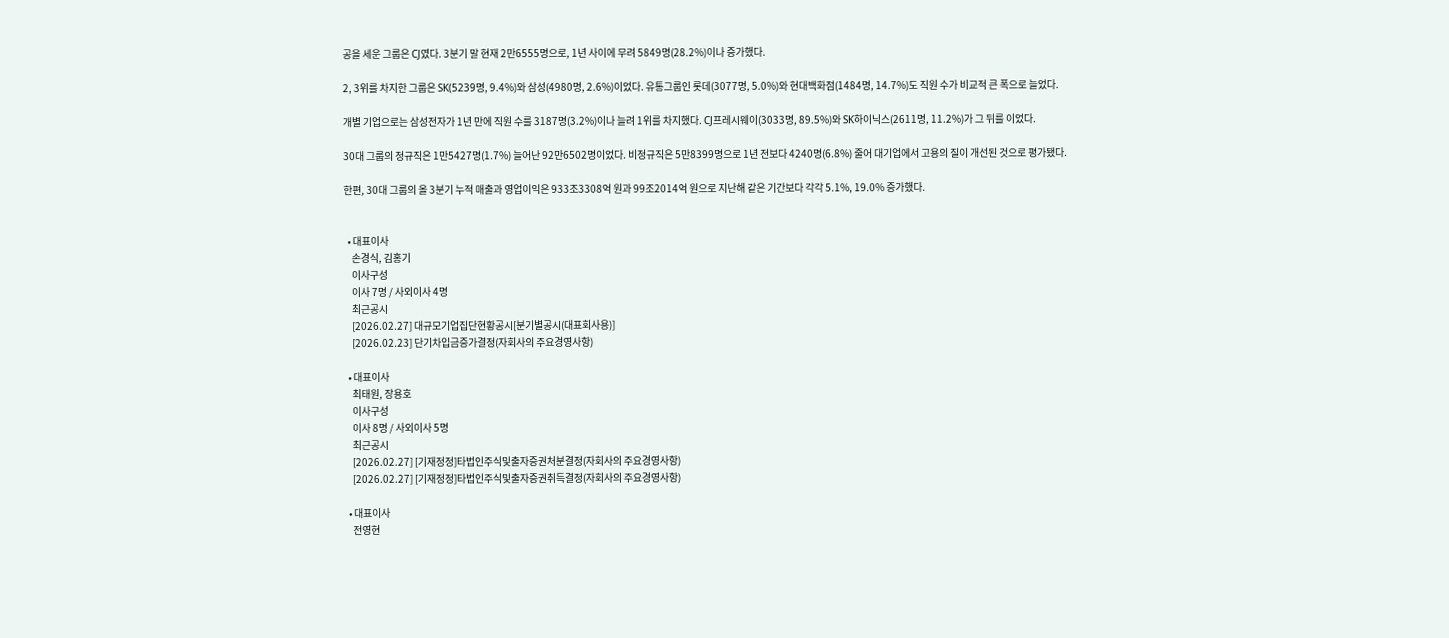공을 세운 그룹은 CJ였다. 3분기 말 현재 2만6555명으로, 1년 사이에 무려 5849명(28.2%)이나 증가했다.

2, 3위를 차지한 그룹은 SK(5239명, 9.4%)와 삼성(4980명, 2.6%)이었다. 유통그룹인 롯데(3077명, 5.0%)와 현대백화점(1484명, 14.7%)도 직원 수가 비교적 큰 폭으로 늘었다.

개별 기업으로는 삼성전자가 1년 만에 직원 수를 3187명(3.2%)이나 늘려 1위를 차지했다. CJ프레시웨이(3033명, 89.5%)와 SK하이닉스(2611명, 11.2%)가 그 뒤를 이었다.

30대 그룹의 정규직은 1만5427명(1.7%) 늘어난 92만6502명이었다. 비정규직은 5만8399명으로 1년 전보다 4240명(6.8%) 줄어 대기업에서 고용의 질이 개선된 것으로 평가됐다.

한편, 30대 그룹의 올 3분기 누적 매출과 영업이익은 933조3308억 원과 99조2014억 원으로 지난해 같은 기간보다 각각 5.1%, 19.0% 증가했다.


  • 대표이사
    손경식, 김홍기
    이사구성
    이사 7명 / 사외이사 4명
    최근공시
    [2026.02.27] 대규모기업집단현황공시[분기별공시(대표회사용)]
    [2026.02.23] 단기차입금증가결정(자회사의 주요경영사항)

  • 대표이사
    최태원, 장용호
    이사구성
    이사 8명 / 사외이사 5명
    최근공시
    [2026.02.27] [기재정정]타법인주식및출자증권처분결정(자회사의 주요경영사항)
    [2026.02.27] [기재정정]타법인주식및출자증권취득결정(자회사의 주요경영사항)

  • 대표이사
    전영현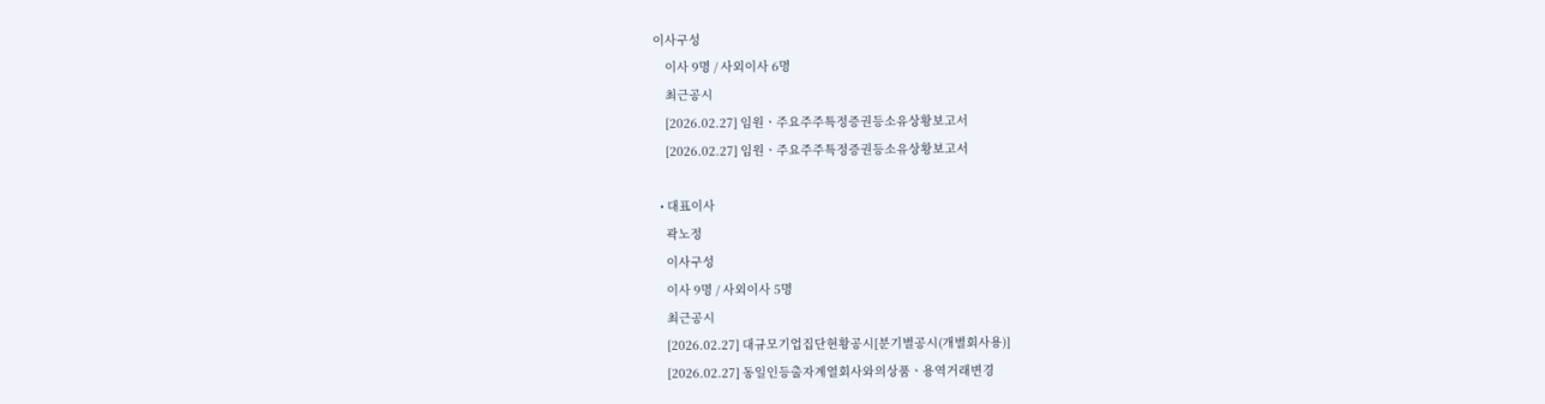이사구성
    이사 9명 / 사외이사 6명
    최근공시
    [2026.02.27] 임원ㆍ주요주주특정증권등소유상황보고서
    [2026.02.27] 임원ㆍ주요주주특정증권등소유상황보고서

  • 대표이사
    곽노정
    이사구성
    이사 9명 / 사외이사 5명
    최근공시
    [2026.02.27] 대규모기업집단현황공시[분기별공시(개별회사용)]
    [2026.02.27] 동일인등출자계열회사와의상품ㆍ용역거래변경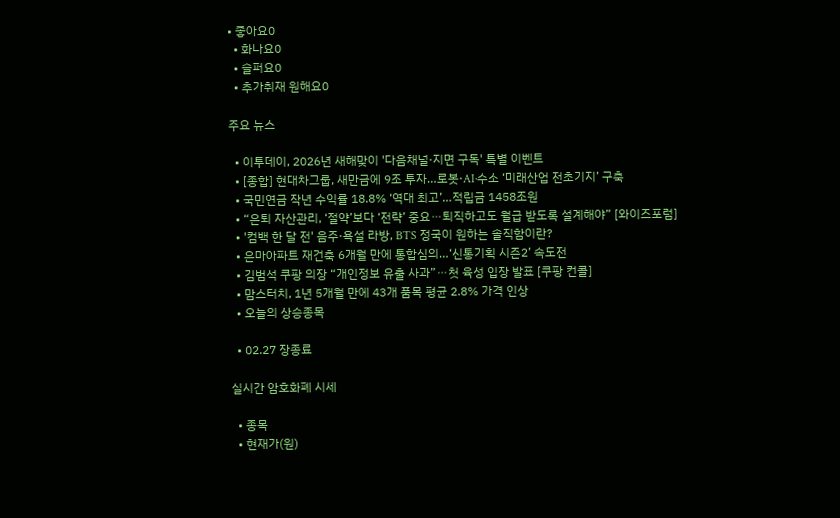• 좋아요0
  • 화나요0
  • 슬퍼요0
  • 추가취재 원해요0

주요 뉴스

  • 이투데이, 2026년 새해맞이 '다음채널·지면 구독' 특별 이벤트
  • [종합] 현대차그룹, 새만금에 9조 투자…로봇·AI·수소 ‘미래산업 전초기지’ 구축
  • 국민연금 작년 수익률 18.8% ‘역대 최고’…적립금 1458조원
  • “은퇴 자산관리, ‘절약’보다 ‘전략’ 중요⋯퇴직하고도 월급 받도록 설계해야” [와이즈포럼]
  • '컴백 한 달 전' 음주·욕설 라방, BTS 정국이 원하는 솔직함이란?
  • 은마아파트 재건축 6개월 만에 통합심의…‘신통기획 시즌2’ 속도전
  • 김범석 쿠팡 의장 “개인정보 유출 사과”⋯첫 육성 입장 발표 [쿠팡 컨콜]
  • 맘스터치, 1년 5개월 만에 43개 품목 평균 2.8% 가격 인상
  • 오늘의 상승종목

  • 02.27 장종료

실시간 암호화폐 시세

  • 종목
  • 현재가(원)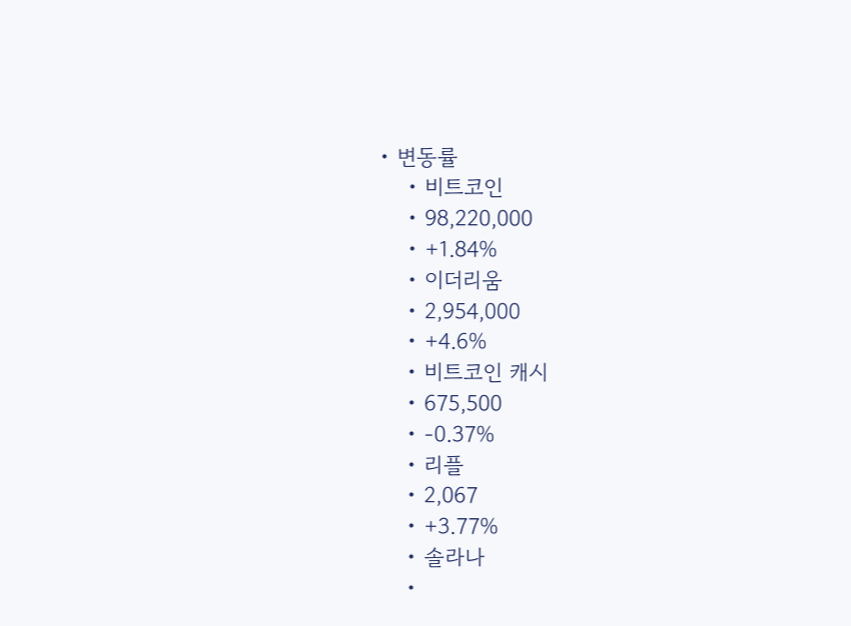• 변동률
    • 비트코인
    • 98,220,000
    • +1.84%
    • 이더리움
    • 2,954,000
    • +4.6%
    • 비트코인 캐시
    • 675,500
    • -0.37%
    • 리플
    • 2,067
    • +3.77%
    • 솔라나
    •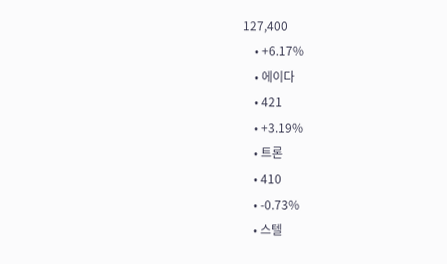127,400
    • +6.17%
    • 에이다
    • 421
    • +3.19%
    • 트론
    • 410
    • -0.73%
    • 스텔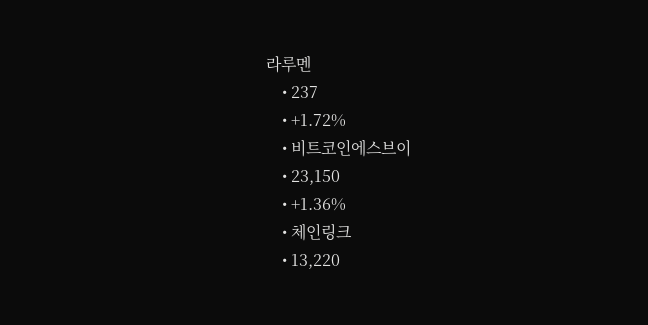라루멘
    • 237
    • +1.72%
    • 비트코인에스브이
    • 23,150
    • +1.36%
    • 체인링크
    • 13,220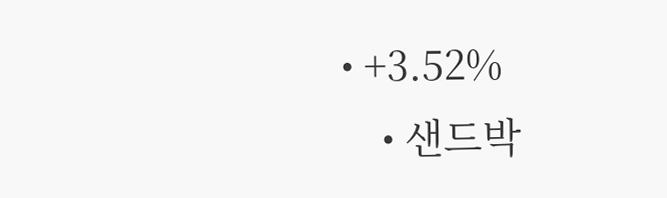• +3.52%
    • 샌드박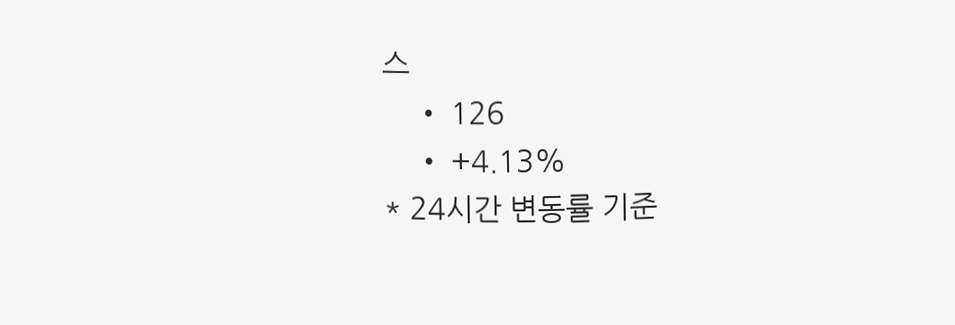스
    • 126
    • +4.13%
* 24시간 변동률 기준